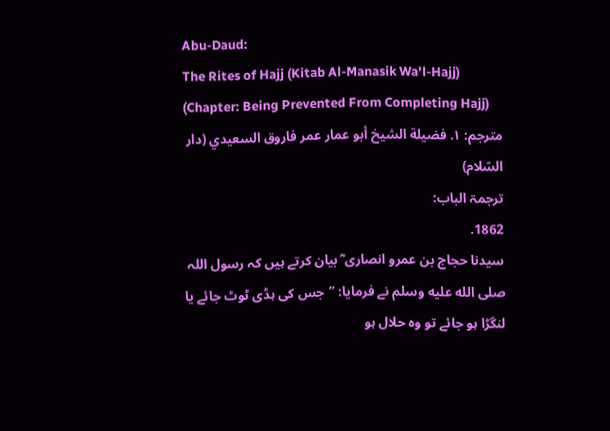Abu-Daud:
The Rites of Hajj (Kitab Al-Manasik Wa'l-Hajj)
(Chapter: Being Prevented From Completing Hajj)
مترجم: ١. فضيلة الشيخ أبو عمار عمر فاروق السعيدي (دار السّلام)
ترجمۃ الباب:
1862.
سیدنا حجاج بن عمرو انصاری ؓ بیان کرتے ہیں کہ رسول اللہ صلى الله عليه وسلم نے فرمایا: ”جس کی ہڈی ٹوٹ جائے یا لنگڑا ہو جائے تو وہ حلال ہو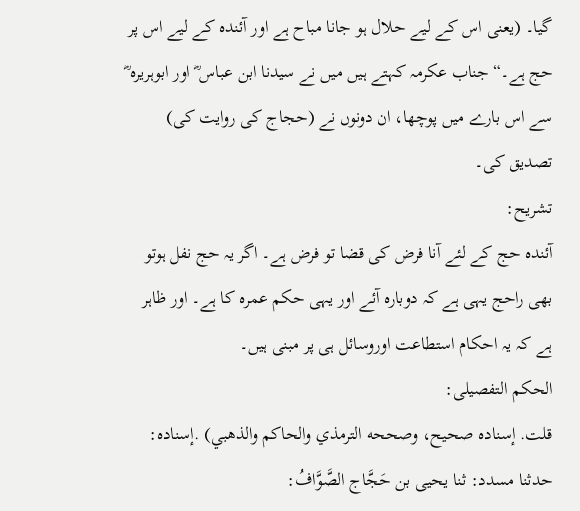گیا۔ (یعنی اس کے لیے حلال ہو جانا مباح ہے اور آئندہ کے لیے اس پر حج ہے۔“ جناب عکرمہ کہتے ہیں میں نے سیدنا ابن عباس ؓ اور ابوہریرہ ؓ سے اس بارے میں پوچھا، ان دونوں نے (حجاج کی روایت کی) تصدیق کی۔
تشریح:
آئندہ حج کے لئے آنا فرض کی قضا تو فرض ہے۔ اگر یہ حج نفل ہوتو بھی راحج یہی ہے کہ دوبارہ آئے اور یہی حکم عمرہ کا ہے۔ اور ظاہر ہے کہ یہ احکام استطاعت اوروسائل ہی پر مبنی ہیں۔
الحکم التفصیلی:
قلت. إسناده صحيح، وصححه الترمذي والحاكم والذهبي) .إسناده: حدثنا مسدد: ثنا يحيى بن حَجَّاج الصَّوَّافُ: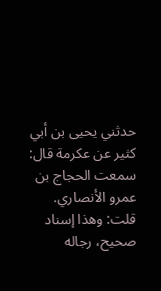حدثني يحيى بن أبي كثير عن عكرمة قال: سمعت الحجاج بن عمرو الأنصاري.
قلت: وهذا إسناد صحيح، رجاله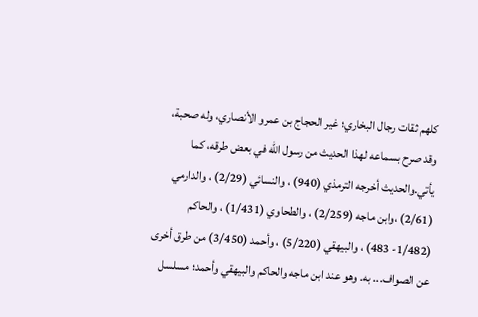كلهم ثقات رجال البخاري؛ غير الحجاج بن عمرو الأنصاري، وله صحبة، وقد صرح بسماعه لهذا الحديث من رسول الله في بعض طرقه، كما يأتي.والحديث أخرجه الترمذي (940) ، والنسائي (2/29) ، والدارمي (2/61) ،وابن ماجه (2/259) ، والطحاوي (1/431) ، والحاكم (1/482- 483) ، والبيهقي (5/220) ، وأحمد (3/450) من طرق أخرى عن الصواف... به. وهو عند ابن ماجه والحاكم والبيهقي وأحمد؛ مسلسل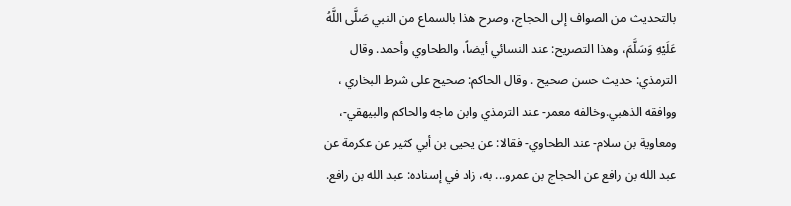بالتحديث من الصواف إلى الحجاج، وصرح هذا بالسماع من النبي صَلَّى اللَّهُ عَلَيْهِ وَسَلَّمَ، وهذا التصريح: عند النسائي أيضاً، والطحاوي وأحمد. وقال الترمذي: حديث حسن صحيح . وقال الحاكم: صحيح على شرط البخاري ، ووافقه الذهبي.وخالفه معمر- عند الترمذي وابن ماجه والحاكم والبيهقي-، ومعاوية بن سلام- عند الطحاوي- فقالا: عن يحيى بن أبي كثير عن عكرمة عن عبد الله بن رافع عن الحجاج بن عمرو... به، زاد في إسناده: عبد الله بن رافع.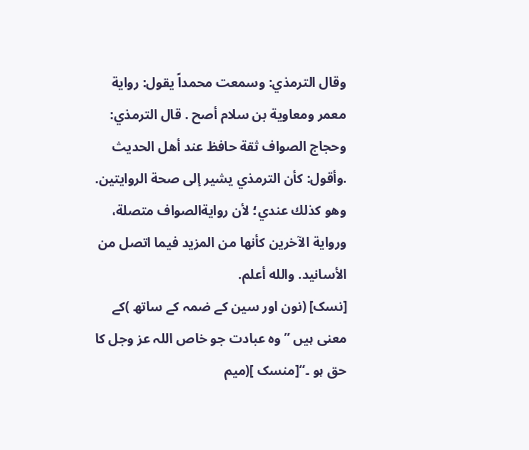وقال الترمذي: وسمعت محمداً يقول: رواية معمر ومعاوية بن سلام أصح . قال الترمذي: وحجاج الصواف ثقة حافظ عند أهل الحديث .وأقول: كأن الترمذي يشير إلى صحة الروايتين. وهو كذلك عندي؛ لأن روايةالصواف متصلة، ورواية الآخرين كأنها من المزيد فيما اتصل من الأسانيد. والله أعلم.
[نسک] (نون اور سین کے ضمہ کے ساتھ )کے معنی ہیں ’’وہ عبادت جو خاص اللہ عز وجل کا حق ہو ۔‘‘[منسک ](میم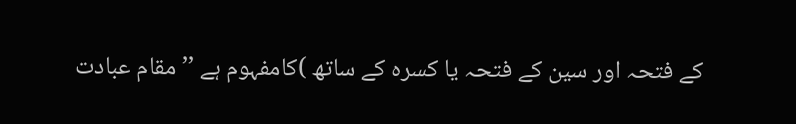کے فتحہ اور سین کے فتحہ یا کسرہ کے ساتھ )کامفہوم ہے ’’مقام عبادت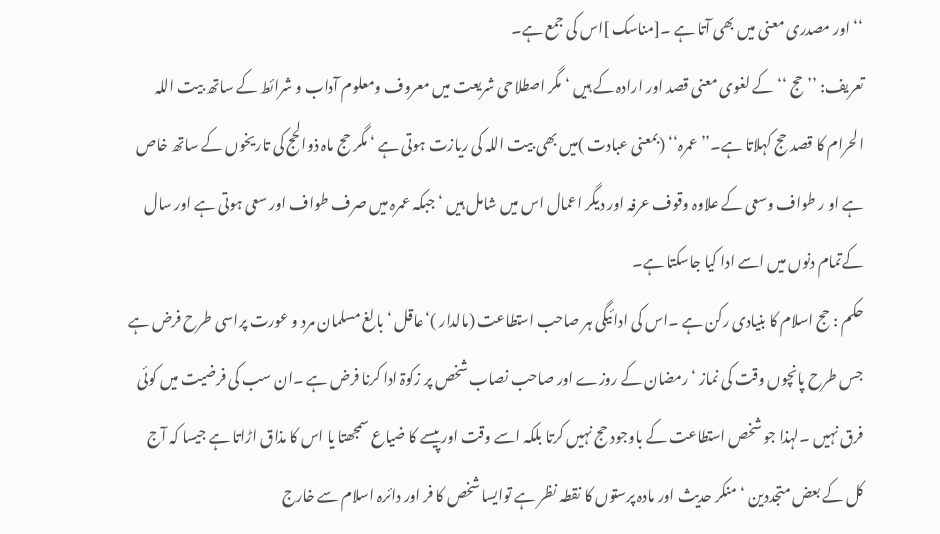‘‘اور مصدری معنی میں بھی آتا ہے ۔[مناسک ]اس کی جمع ہے۔
تعریف: ’’حج ‘‘کے لغوی معنی قصد اور ارادہ کے ہیں ‘ مگر اصطلاحی شریعت میں معروف ومعلوم آداب و شرائط کے ساتھ بیت اللہ الحرام کا قصد حج کہلاتا ہے۔’’عمرہ‘‘ (بمعنی عبادت )میں بھی بیت اللہ کی ریازت ہوتی ہے ‘ مگر حج ماہ ذوالحج کی تاریخوں کے ساتھ خاص ہے او ر طواف وسعی کے علاوہ وقوف عرفہ اور دیگر اعمال اس میں شامل ہیں ‘ جبکہ عمرہ میں صرف طواف اور سعی ہوتی ہے اور سال کےتمام دنوں میں اسے ادا کیا جاسکتا ہے۔
حکم : حج اسلام کا بنیادی رکن ہے ۔اس کی ادائیگی ہر صاحب استطاعت (مالدار )‘عاقل ‘ بالغ مسلمان مرد و عورت پراسی طرح فرض ہے جس طرح پانچوں وقت کی نماز ‘ رمضان کے روزے اور صاحب نصاب شخص پر زکوۃ ادا کرنا فرض ہے ۔ان سب کی فرضیت میں کوئی فرق نہیں ۔لہذا جو شخص استطاعت کے باوجود حج نہیں کرتا بلکہ اسے وقت اور پیسے کا ضیاع سمجھتا یا اس کا مذاق اڑاتا ہے جیسا کہ آج کل کے بعض متجددین ‘ منکر حدیث اور مادہ پرستوں کا نقطہ نظر ہے توایسا شخص کا فر اور دائرہ اسلام سے خارج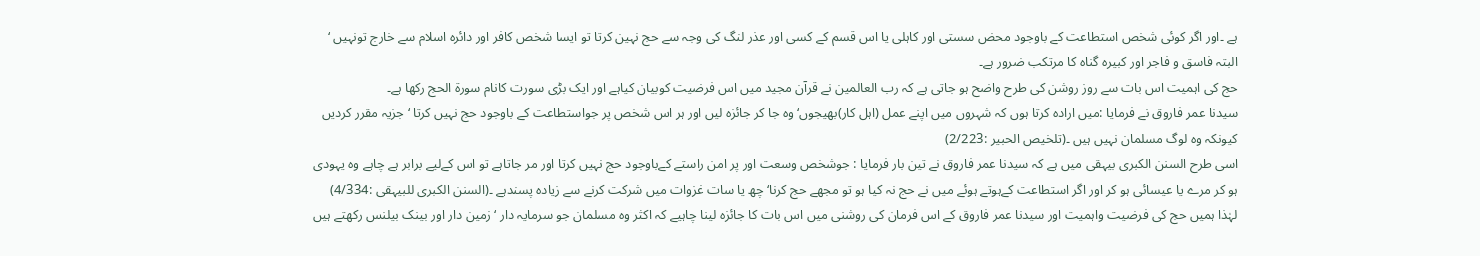ہے ۔اور اگر کوئی شخص استطاعت کے باوجود محض سستی اور کاہلی یا اس قسم کے کسی اور عذر لنگ کی وجہ سے حج نہین کرتا تو ایسا شخص کافر اور دائرہ اسلام سے خارج تونہیں ‘ البتہ فاسق و فاجر اور کبیرہ گناہ کا مرتکب ضرور ہے۔
حج کی اہمیت اس بات سے روز روشن کی طرح واضح ہو جاتی ہے کہ رب العالمین نے قرآن مجید میں اس فرضیت کوبیان کیاہے اور ایک بڑی سورت کانام سورۃ الحج رکھا ہے۔
سیدنا عمر فاروق نے فرمایا :میں ارادہ کرتا ہوں کہ شہروں میں اپنے عمل (اہل کار)بھیجوں‘ وہ جا کر جائزہ لیں اور ہر اس شخص پر جواستطاعت کے باوجود حج نہیں کرتا ‘ جزیہ مقرر کردیں کیونکہ وہ لوگ مسلمان نہیں ہیں ۔(تلخیص الحبیر :2/223)
اسی طرح السنن الکبری بیہقی میں ہے کہ سیدنا عمر فاروق نے تین بار فرمایا : جوشخص وسعت اور پر امن راستے کےباوجود حج نہیں کرتا اور مر جاتاہے تو اس کےلیے برابر ہے چاہے وہ یہودی ہو کر مرے یا عیسائی ہو کر اور اگر استطاعت کےہوتے ہوئے میں نے حج نہ کیا ہو تو مجھے حج کرنا‘ چھ یا سات غزوات میں شرکت کرنے سے زیادہ پسندہے ۔(السنن الکبری للبیہقی :4/334)
لہٰذا ہمیں حج کی فرضیت واہمیت اور سیدنا عمر فاروق کے اس فرمان کی روشنی میں اس بات کا جائزہ لینا چاہیے کہ اکثر وہ مسلمان جو سرمایہ دار ‘ زمین دار اور بینک بیلنس رکھتے ہیں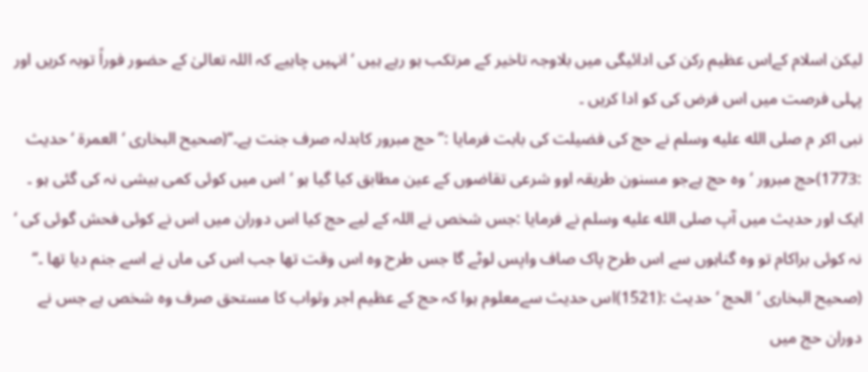لیکن اسلام کےاس عظیم رکن کی ادائیگی میں بلاوجہ تاخیر کے مرتکب ہو رہے ہیں ‘ انہیں چاہیے کہ اللہ تعالیٰ کے حضور فوراً توبہ کریں اور پہلی فرصت میں اس فرض کی کو ادا کریں ۔
نبی اکر م صلى الله عليه وسلم نے حج کی فضیلت کی بابت فرمایا :’’حج مبرور کابدلہ صرف جنت ہے۔‘‘(صحیح البخاری ‘ العمرۃ ‘ حدیث :1773)حج مبرور ‘ وہ حج ہےجو مسنون طریقہ اوو شرعی تقاضوں کے عین مطابق کیا گیا ہو ‘ اس میں کوئی کمی بیشی نہ کی گئی ہو ۔ ایک اور حدیث میں آپ صلى الله عليه وسلم نے فرمایا :جس شخص نے اللہ کے لیے حج کیا اس دوران میں اس نے کوئی فحش گوئی کی ‘ نہ کوئی براکام تو وہ گناہوں سے اس طرح پاک صاف واپس لوٹے گا جس طرح وہ اس وقت تھا جب اس کی ماں نے اسے جنم دیا تھا ۔‘‘ (صحیح البخاری ‘ الحج ‘حدیث :(1521)اس حدیث سےمعلوم ہوا کہ حج کے عظیم اجر وثواب کا مستحق صرف وہ شخص ہے جس نے دوران حج میں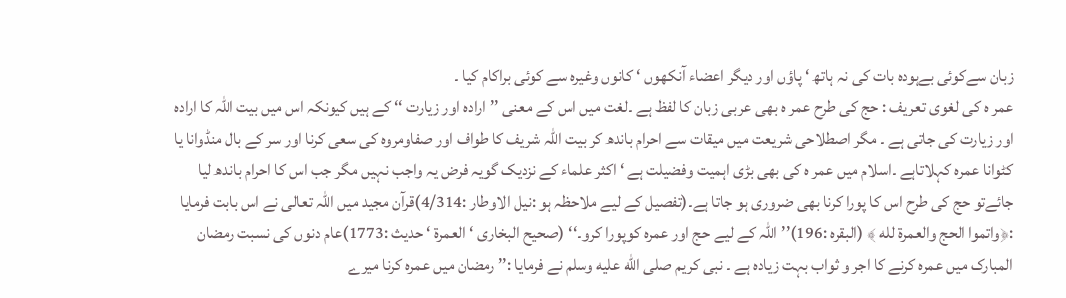زبان سےکوئی بےہودہ بات کی نہ ہاتھ ‘ پاؤں اور دیگر اعضاء آنکھوں ‘ کانوں وغیرہ سے کوئی براکام کیا ۔
عمر ہ کی لغوی تعریف : حج کی طرح عمر ہ بھی عربی زبان کا لفظ ہے ۔لغت میں اس کے معنی ’’ارادہ اور زیارت ‘‘ کے ہیں کیونکہ اس میں بیت اللہ کا ارادہ اور زیارت کی جاتی ہے ۔ مگر اصطلاحی شریعت میں میقات سے احرام باندھ کر بیت اللہ شریف کا طواف اور صفاومروہ کی سعی کرنا اور سر کے بال منڈوانا یا کٹوانا عمرہ کہلاتاہے ۔اسلام میں عمر ہ کی بھی بڑی اہمیت وفضیلت ہے ‘ اکثر علماء کے نزدیک گویہ فرض یہ واجب نہیں مگر جب اس کا احرام باندھ لیا جائےتو حج کی طرح اس کا پورا کرنا بھی ضروری ہو جاتا ہے۔(تفصیل کے لیے ملاحظہ ہو :نیل الاوطار :4/314)قرآن مجید میں اللہ تعالی نے اس بابت فرمایا :﴿واتموا الحج والعمرة لله ﴾ (البقرہ :196)’’اللہ کے لیے حج اور عمرہ کوپورا کرو۔‘‘ (صحیح البخاری ‘ العمرۃ ‘ حدیث :1773)عام دنوں کی نسبت رمضان المبارک میں عمرہ کرنے کا اجر و ثواب بہت زیادہ ہے ۔ نبی کریم صلى الله عليه وسلم نے فرمایا :’’ رمضان میں عمرہ کرنا میرے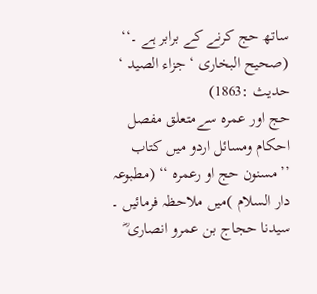ساتھ حج کرنے کے برابر ہے ۔‘‘ (صحیح البخاری ‘ جزاء الصید ‘ حدیث :1863)
حج اور عمرہ سےمتعلق مفصل احکام ومسائل اردو میں کتاب ’’مسنون حج او رعمرہ ‘‘ (مطبوعہ دار السلام )میں ملاحظہ فرمائیں ۔
سیدنا حجاج بن عمرو انصاری ؓ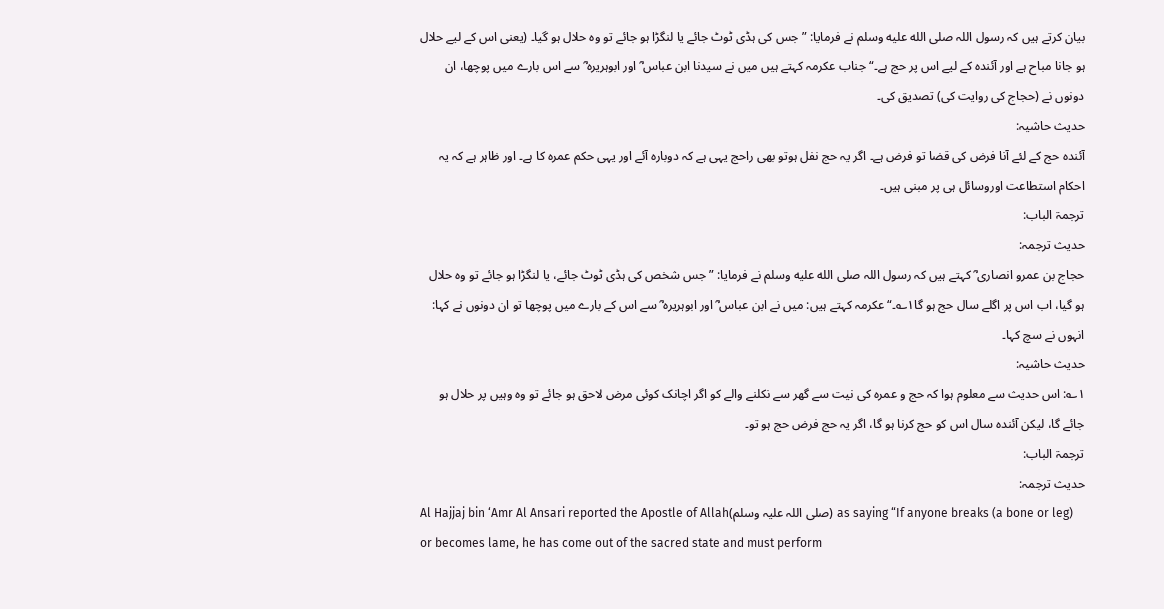بیان کرتے ہیں کہ رسول اللہ صلى الله عليه وسلم نے فرمایا: ”جس کی ہڈی ٹوٹ جائے یا لنگڑا ہو جائے تو وہ حلال ہو گیا۔ (یعنی اس کے لیے حلال ہو جانا مباح ہے اور آئندہ کے لیے اس پر حج ہے۔“ جناب عکرمہ کہتے ہیں میں نے سیدنا ابن عباس ؓ اور ابوہریرہ ؓ سے اس بارے میں پوچھا، ان دونوں نے (حجاج کی روایت کی) تصدیق کی۔
حدیث حاشیہ:
آئندہ حج کے لئے آنا فرض کی قضا تو فرض ہے۔ اگر یہ حج نفل ہوتو بھی راحج یہی ہے کہ دوبارہ آئے اور یہی حکم عمرہ کا ہے۔ اور ظاہر ہے کہ یہ احکام استطاعت اوروسائل ہی پر مبنی ہیں۔
ترجمۃ الباب:
حدیث ترجمہ:
حجاج بن عمرو انصاری ؓ کہتے ہیں کہ رسول اللہ صلى الله عليه وسلم نے فرمایا: ”جس شخص کی ہڈی ٹوٹ جائے، یا لنگڑا ہو جائے تو وہ حلال ہو گیا، اب اس پر اگلے سال حج ہو گا۱؎۔“ عکرمہ کہتے ہیں: میں نے ابن عباس ؓ اور ابوہریرہ ؓ سے اس کے بارے میں پوچھا تو ان دونوں نے کہا: انہوں نے سچ کہا۔
حدیث حاشیہ:
۱؎: اس حدیث سے معلوم ہوا کہ حج و عمرہ کی نیت سے گھر سے نکلنے والے کو اگر اچانک کوئی مرض لاحق ہو جائے تو وہ وہیں پر حلال ہو جائے گا، لیکن آئندہ سال اس کو حج کرنا ہو گا، اگر یہ حج فرض حج ہو تو۔
ترجمۃ الباب:
حدیث ترجمہ:
Al Hajjaj bin ‘Amr Al Ansari reported the Apostle of Allah(صلی اللہ علیہ وسلم) as saying “If anyone breaks (a bone or leg) or becomes lame, he has come out of the sacred state and must perform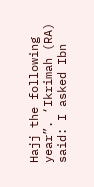Hajj the following year”. ‘Ikrimah (RA) said: I asked Ibn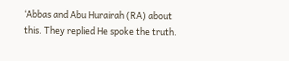‘Abbas and Abu Hurairah (RA) about this. They replied He spoke the truth.